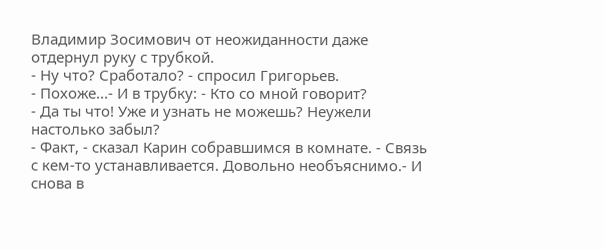Владимир Зосимович от неожиданности даже отдернул руку с трубкой.
- Ну что? Сработало? - спросил Григорьев.
- Похоже...- И в трубку: - Кто со мной говорит?
- Да ты что! Уже и узнать не можешь? Неужели настолько забыл?
- Факт, - сказал Карин собравшимся в комнате. - Связь с кем-то устанавливается. Довольно необъяснимо.- И снова в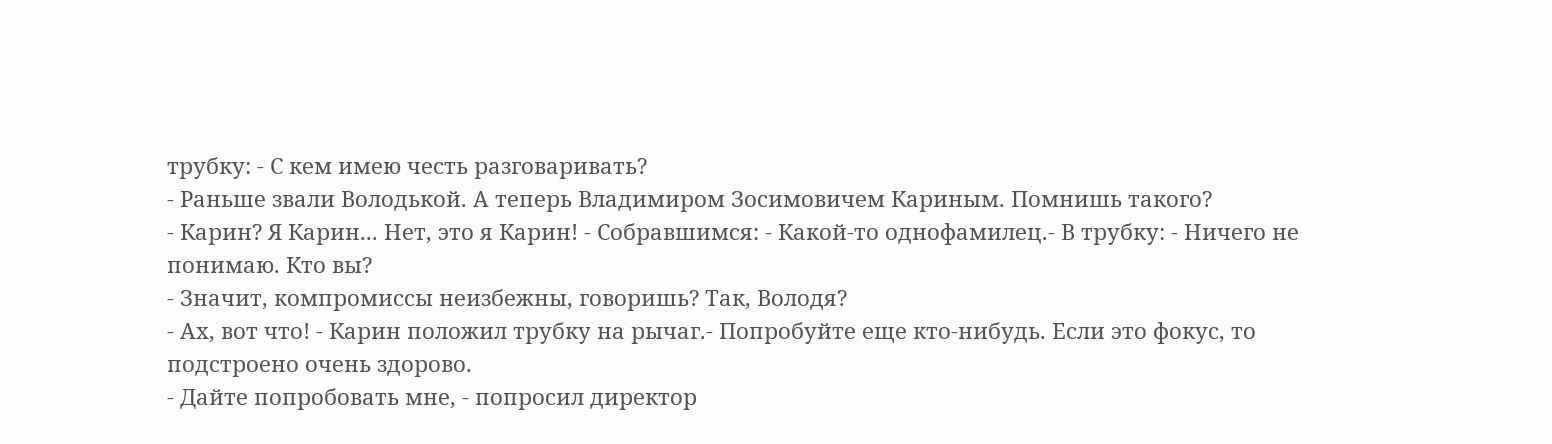трубку: - С кем имею честь разговаривать?
- Раньше звали Володькой. А теперь Владимиром Зосимовичем Кариным. Помнишь такого?
- Карин? Я Карин... Нет, это я Карин! - Собравшимся: - Какой-то однофамилец.- В трубку: - Ничего не понимаю. Кто вы?
- Значит, компромиссы неизбежны, говоришь? Так, Володя?
- Ах, вот что! - Карин положил трубку на рычаг.- Попробуйте еще кто-нибудь. Если это фокус, то подстроено очень здорово.
- Дайте попробовать мне, - попросил директор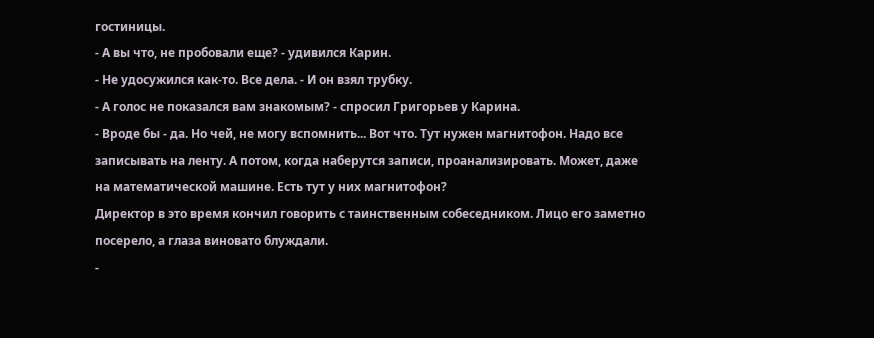гостиницы.
- А вы что, не пробовали еще? - удивился Карин.
- Не удосужился как-то. Все дела. - И он взял трубку.
- А голос не показался вам знакомым? - спросил Григорьев у Карина.
- Вроде бы - да. Но чей, не могу вспомнить... Вот что. Тут нужен магнитофон. Надо все записывать на ленту. А потом, когда наберутся записи, проанализировать. Может, даже на математической машине. Есть тут у них магнитофон?
Директор в это время кончил говорить с таинственным собеседником. Лицо его заметно посерело, а глаза виновато блуждали.
-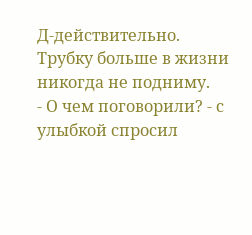Д-действительно. Трубку больше в жизни никогда не подниму.
- О чем поговорили? - с улыбкой спросил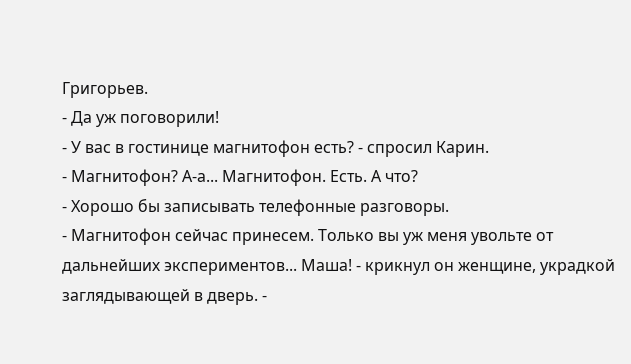Григорьев.
- Да уж поговорили!
- У вас в гостинице магнитофон есть? - спросил Карин.
- Магнитофон? А-а... Магнитофон. Есть. А что?
- Хорошо бы записывать телефонные разговоры.
- Магнитофон сейчас принесем. Только вы уж меня увольте от дальнейших экспериментов... Маша! - крикнул он женщине, украдкой заглядывающей в дверь. -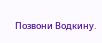Позвони Водкину.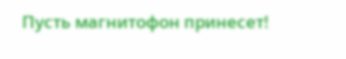Пусть магнитофон принесет!